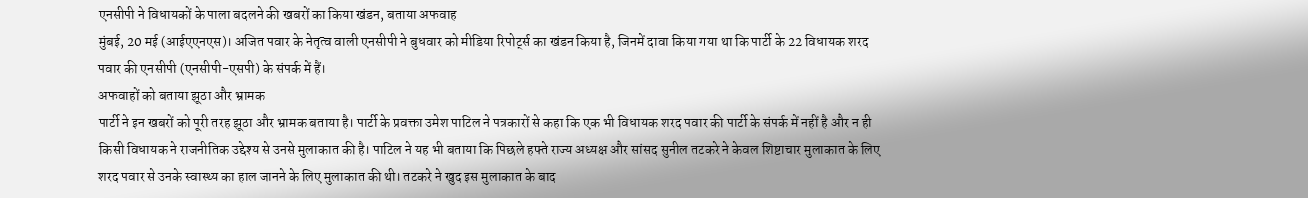एनसीपी ने विधायकों के पाला बदलने की खबरों का किया खंडन, बताया अफवाह
मुंबई, 20 मई (आईएएनएस)। अजित पवार के नेतृत्व वाली एनसीपी ने बुधवार को मीडिया रिपोर्ट्स का खंडन किया है, जिनमें दावा किया गया था कि पार्टी के 22 विधायक शरद पवार की एनसीपी (एनसीपी-एसपी) के संपर्क में हैं।
अफवाहों को बताया झूठा और भ्रामक
पार्टी ने इन खबरों को पूरी तरह झूठा और भ्रामक बताया है। पार्टी के प्रवक्ता उमेश पाटिल ने पत्रकारों से कहा कि एक भी विधायक शरद पवार की पार्टी के संपर्क में नहीं है और न ही किसी विधायक ने राजनीतिक उद्देश्य से उनसे मुलाकात की है। पाटिल ने यह भी बताया कि पिछले हफ्ते राज्य अध्यक्ष और सांसद सुनील तटकरे ने केवल शिष्टाचार मुलाकात के लिए शरद पवार से उनके स्वास्थ्य का हाल जानने के लिए मुलाकात की थी। तटकरे ने खुद इस मुलाकात के बाद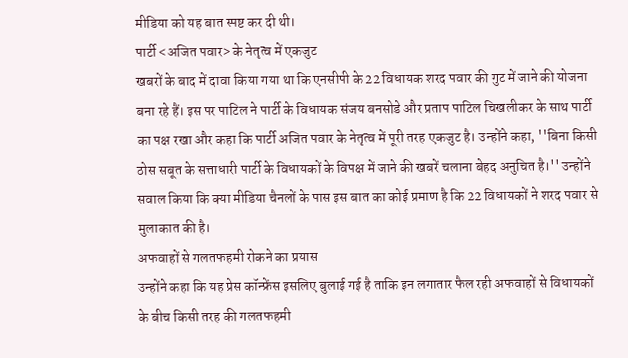मीडिया को यह बात स्पष्ट कर दी थी।
पार्टी <अजित पवार> के नेतृत्व में एकजुट
खबरों के बाद में दावा किया गया था कि एनसीपी के 22 विधायक शरद पवार की गुट में जाने की योजना बना रहे हैं। इस पर पाटिल ने पार्टी के विधायक संजय बनसोडे और प्रताप पाटिल चिखलीकर के साथ पार्टी का पक्ष रखा और कहा कि पार्टी अजित पवार के नेतृत्व में पूरी तरह एकजुट है। उन्होंने कहा, ''बिना किसी ठोस सबूत के सत्ताधारी पार्टी के विधायकों के विपक्ष में जाने की खबरें चलाना बेहद अनुचित है।'' उन्होंने सवाल किया कि क्या मीडिया चैनलों के पास इस बात का कोई प्रमाण है कि 22 विधायकों ने शरद पवार से मुलाकात की है।
अफवाहों से गलतफहमी रोकने का प्रयास
उन्होंने कहा कि यह प्रेस कॉन्फ्रेंस इसलिए बुलाई गई है ताकि इन लगातार फैल रही अफवाहों से विधायकों के बीच किसी तरह की गलतफहमी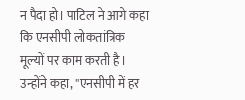न पैदा हो। पाटिल ने आगे कहा कि एनसीपी लोकतांत्रिक मूल्यों पर काम करती है। उन्होंने कहा, ''एनसीपी में हर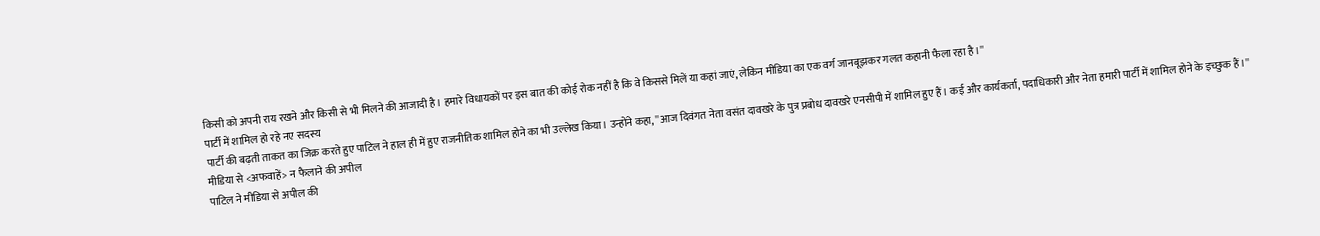किसी को अपनी राय रखने और किसी से भी मिलने की आजादी है। हमारे विधायकों पर इस बात की कोई रोक नहीं है कि वे किससे मिलें या कहां जाएं, लेकिन मीडिया का एक वर्ग जानबूझकर गलत कहानी फैला रहा है।''
पार्टी में शामिल हो रहे नए सदस्य
पार्टी की बढ़ती ताकत का जिक्र करते हुए पाटिल ने हाल ही में हुए राजनीतिक शामिल होने का भी उल्लेख किया। उन्होंने कहा, ''आज दिवंगत नेता वसंत दावखरे के पुत्र प्रबोध दावखरे एनसीपी में शामिल हुए हैं। कई और कार्यकर्ता, पदाधिकारी और नेता हमारी पार्टी में शामिल होने के इच्छुक हैं।''
मीडिया से <अफवाहें> न फैलाने की अपील
पाटिल ने मीडिया से अपील की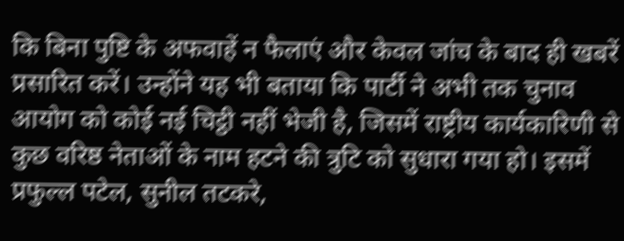कि बिना पुष्टि के अफवाहें न फैलाएं और केवल जांच के बाद ही खबरें प्रसारित करें। उन्होंने यह भी बताया कि पार्टी ने अभी तक चुनाव आयोग को कोई नई चिट्ठी नहीं भेजी है, जिसमें राष्ट्रीय कार्यकारिणी से कुछ वरिष्ठ नेताओं के नाम हटने की त्रुटि को सुधारा गया हो। इसमें प्रफुल्ल पटेल, सुनील तटकरे,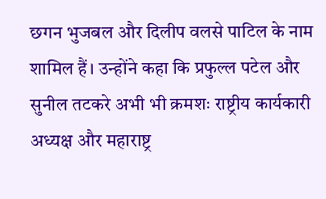छगन भुजबल और दिलीप वलसे पाटिल के नाम शामिल हैं। उन्होंने कहा कि प्रफुल्ल पटेल और सुनील तटकरे अभी भी क्रमशः राष्ट्रीय कार्यकारी अध्यक्ष और महाराष्ट्र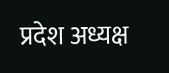प्रदेश अध्यक्ष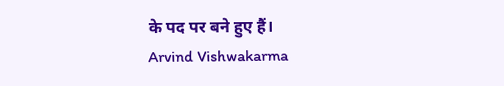के पद पर बने हुए हैं।
Arvind Vishwakarma